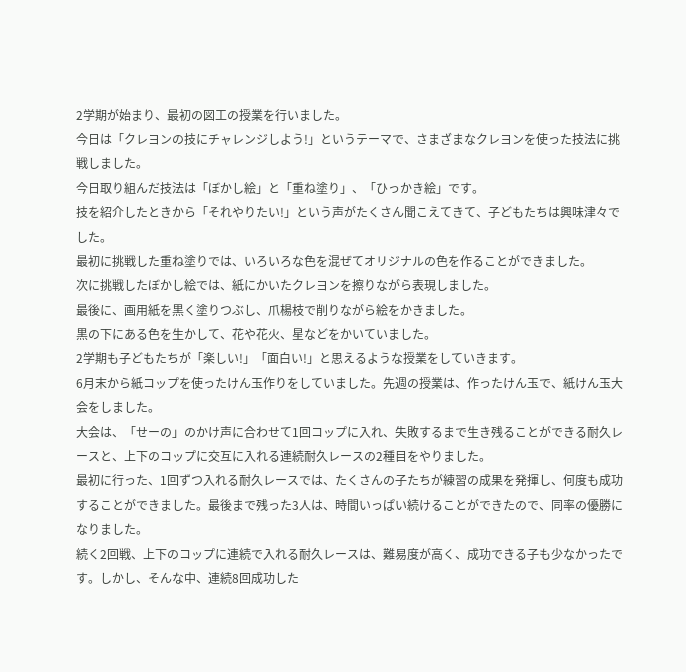2学期が始まり、最初の図工の授業を行いました。
今日は「クレヨンの技にチャレンジしよう!」というテーマで、さまざまなクレヨンを使った技法に挑戦しました。
今日取り組んだ技法は「ぼかし絵」と「重ね塗り」、「ひっかき絵」です。
技を紹介したときから「それやりたい!」という声がたくさん聞こえてきて、子どもたちは興味津々でした。
最初に挑戦した重ね塗りでは、いろいろな色を混ぜてオリジナルの色を作ることができました。
次に挑戦したぼかし絵では、紙にかいたクレヨンを擦りながら表現しました。
最後に、画用紙を黒く塗りつぶし、爪楊枝で削りながら絵をかきました。
黒の下にある色を生かして、花や花火、星などをかいていました。
2学期も子どもたちが「楽しい!」「面白い!」と思えるような授業をしていきます。
6月末から紙コップを使ったけん玉作りをしていました。先週の授業は、作ったけん玉で、紙けん玉大会をしました。
大会は、「せーの」のかけ声に合わせて1回コップに入れ、失敗するまで生き残ることができる耐久レースと、上下のコップに交互に入れる連続耐久レースの2種目をやりました。
最初に行った、1回ずつ入れる耐久レースでは、たくさんの子たちが練習の成果を発揮し、何度も成功することができました。最後まで残った3人は、時間いっぱい続けることができたので、同率の優勝になりました。
続く2回戦、上下のコップに連続で入れる耐久レースは、難易度が高く、成功できる子も少なかったです。しかし、そんな中、連続8回成功した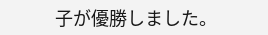子が優勝しました。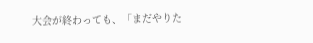大会が終わっても、「まだやりた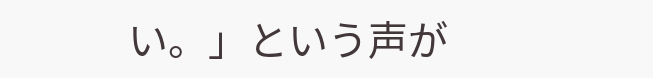い。」という声が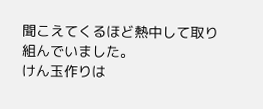聞こえてくるほど熱中して取り組んでいました。
けん玉作りは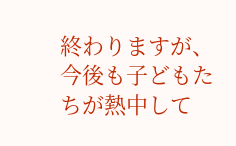終わりますが、今後も子どもたちが熱中して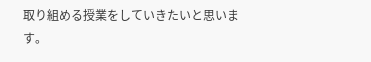取り組める授業をしていきたいと思います。